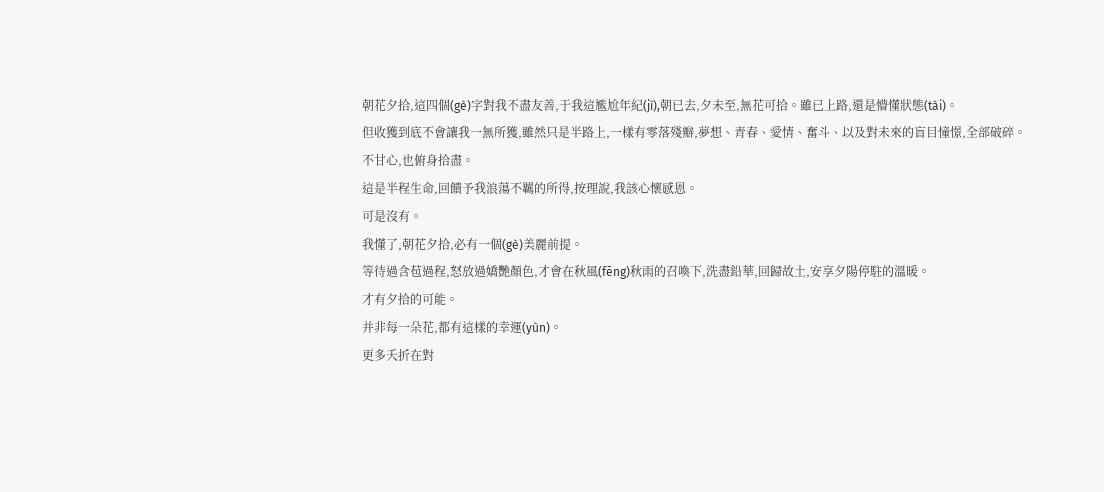朝花夕拾,這四個(gè)字對我不盡友善,于我這尷尬年紀(jì),朝已去,夕未至,無花可拾。雖已上路,還是懵懂狀態(tài)。
但收獲到底不會讓我一無所獲,雖然只是半路上,一樣有零落殘瓣,夢想、青春、愛情、奮斗、以及對未來的盲目憧憬,全部破碎。
不甘心,也俯身拾盡。
這是半程生命,回饋予我浪蕩不羈的所得,按理說,我該心懷感恩。
可是沒有。
我懂了,朝花夕拾,必有一個(gè)美麗前提。
等待過含苞過程,怒放過嬌艷顏色,才會在秋風(fēng)秋雨的召喚下,洗盡鉛華,回歸故土,安享夕陽停駐的溫暖。
才有夕拾的可能。
并非每一朵花,都有這樣的幸運(yùn)。
更多夭折在對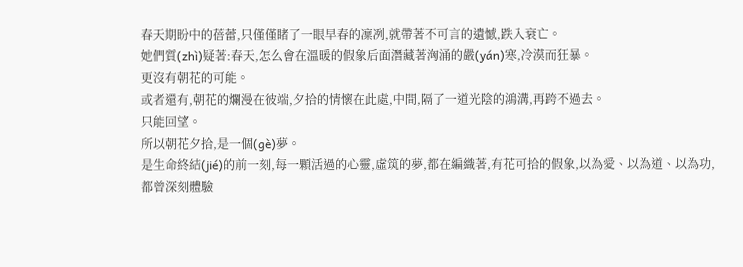春天期盼中的蓓蕾,只僅僅睹了一眼早春的凜冽,就帶著不可言的遺憾,跌入衰亡。
她們質(zhì)疑著:春天,怎么會在溫暖的假象后面潛藏著洶涌的嚴(yán)寒,冷漠而狂暴。
更沒有朝花的可能。
或者還有,朝花的爛漫在彼端,夕拾的情懷在此處,中間,隔了一道光陰的鴻溝,再跨不過去。
只能回望。
所以朝花夕拾,是一個(gè)夢。
是生命終結(jié)的前一刻,每一顆活過的心靈,虛筑的夢,都在編織著,有花可拾的假象,以為愛、以為道、以為功,都曾深刻體驗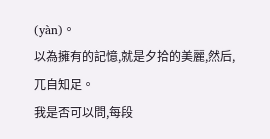(yàn)。
以為擁有的記憶,就是夕拾的美麗,然后,兀自知足。
我是否可以問,每段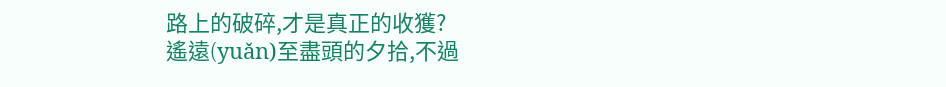路上的破碎,才是真正的收獲?
遙遠(yuǎn)至盡頭的夕拾,不過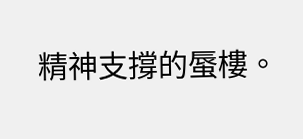精神支撐的蜃樓。